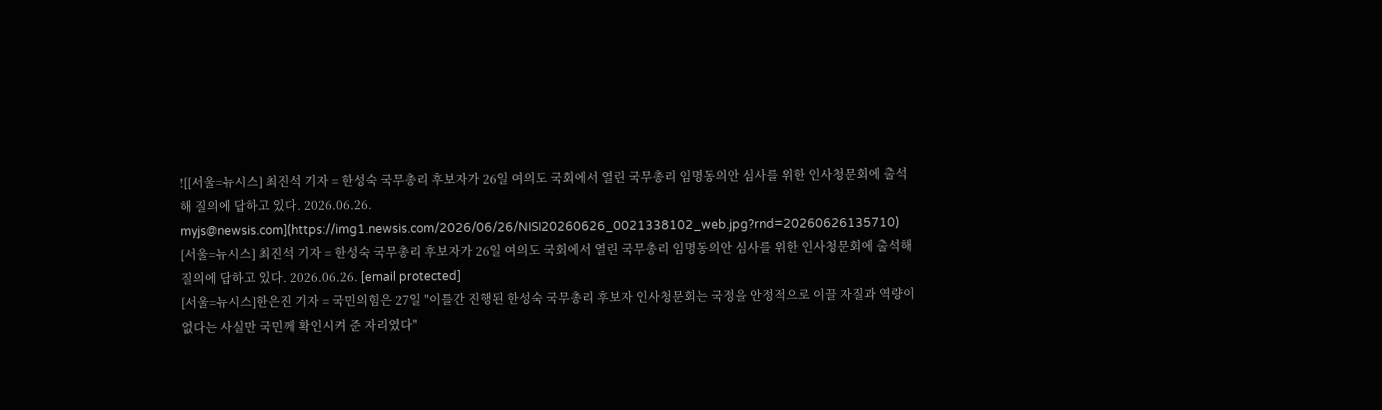![[서울=뉴시스] 최진석 기자 = 한성숙 국무총리 후보자가 26일 여의도 국회에서 열린 국무총리 임명동의안 심사를 위한 인사청문회에 출석해 질의에 답하고 있다. 2026.06.26. myjs@newsis.com](https://img1.newsis.com/2026/06/26/NISI20260626_0021338102_web.jpg?rnd=20260626135710)
[서울=뉴시스] 최진석 기자 = 한성숙 국무총리 후보자가 26일 여의도 국회에서 열린 국무총리 임명동의안 심사를 위한 인사청문회에 출석해 질의에 답하고 있다. 2026.06.26. [email protected]
[서울=뉴시스]한은진 기자 = 국민의힘은 27일 "이틀간 진행된 한성숙 국무총리 후보자 인사청문회는 국정을 안정적으로 이끌 자질과 역량이 없다는 사실만 국민께 확인시켜 준 자리였다"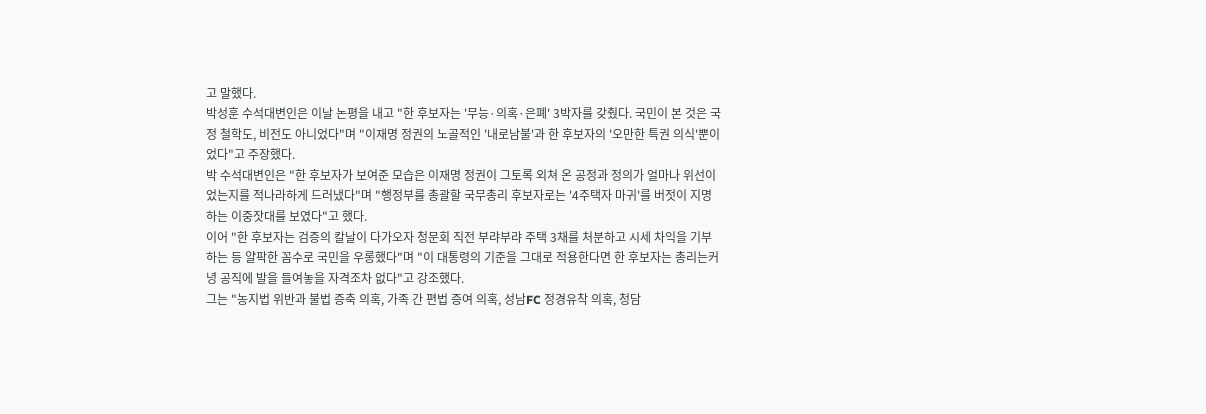고 말했다.
박성훈 수석대변인은 이날 논평을 내고 "한 후보자는 '무능·의혹·은폐' 3박자를 갖췄다. 국민이 본 것은 국정 철학도, 비전도 아니었다"며 "이재명 정권의 노골적인 '내로남불'과 한 후보자의 '오만한 특권 의식'뿐이었다"고 주장했다.
박 수석대변인은 "한 후보자가 보여준 모습은 이재명 정권이 그토록 외쳐 온 공정과 정의가 얼마나 위선이었는지를 적나라하게 드러냈다"며 "행정부를 총괄할 국무총리 후보자로는 '4주택자 마귀'를 버젓이 지명하는 이중잣대를 보였다"고 했다.
이어 "한 후보자는 검증의 칼날이 다가오자 청문회 직전 부랴부랴 주택 3채를 처분하고 시세 차익을 기부하는 등 얄팍한 꼼수로 국민을 우롱했다"며 "이 대통령의 기준을 그대로 적용한다면 한 후보자는 총리는커녕 공직에 발을 들여놓을 자격조차 없다"고 강조했다.
그는 "농지법 위반과 불법 증축 의혹, 가족 간 편법 증여 의혹, 성남FC 정경유착 의혹, 청담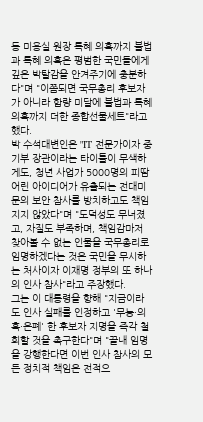동 미용실 원장 특혜 의혹까지 불법과 특혜 의혹은 평범한 국민들에게 깊은 박탈감을 안겨주기에 충분하다"며 "이쯤되면 국무총리 후보자가 아니라 함량 미달에 불법과 특혜 의혹까지 더한 종합선물세트"라고 했다.
박 수석대변인은 "IT 전문가이자 중기부 장관이라는 타이틀이 무색하게도, 청년 사업가 5000명의 피땀 어린 아이디어가 유출되는 전대미문의 보안 참사를 방치하고도 책임지지 않았다"며 "도덕성도 무너졌고, 자질도 부족하며, 책임감마저 찾아볼 수 없는 인물을 국무총리로 임명하겠다는 것은 국민을 무시하는 처사이자 이재명 정부의 또 하나의 인사 참사"라고 주장했다.
그는 이 대통령을 향해 "지금이라도 인사 실패를 인정하고 '무능·의혹·은폐' 한 후보자 지명을 즉각 철회할 것을 촉구한다"며 "끝내 임명을 강행한다면 이번 인사 참사의 모든 정치적 책임은 전적으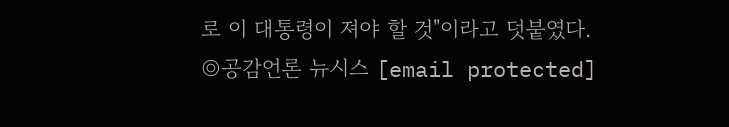로 이 대통령이 져야 할 것"이라고 덧붙였다.
◎공감언론 뉴시스 [email protected]